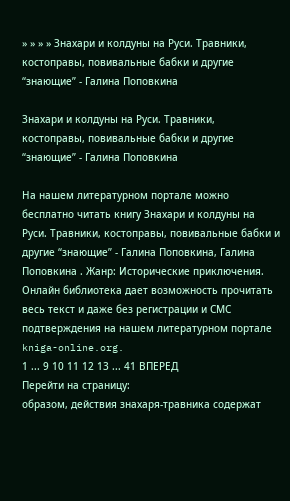» » » » Знахари и колдуны на Руси. Травники, костоправы, повивальные бабки и другие “знающие” - Галина Поповкина

Знахари и колдуны на Руси. Травники, костоправы, повивальные бабки и другие “знающие” - Галина Поповкина

На нашем литературном портале можно бесплатно читать книгу Знахари и колдуны на Руси. Травники, костоправы, повивальные бабки и другие “знающие” - Галина Поповкина, Галина Поповкина . Жанр: Исторические приключения. Онлайн библиотека дает возможность прочитать весь текст и даже без регистрации и СМС подтверждения на нашем литературном портале kniga-online.org.
1 ... 9 10 11 12 13 ... 41 ВПЕРЕД
Перейти на страницу:
образом, действия знахаря-травника содержат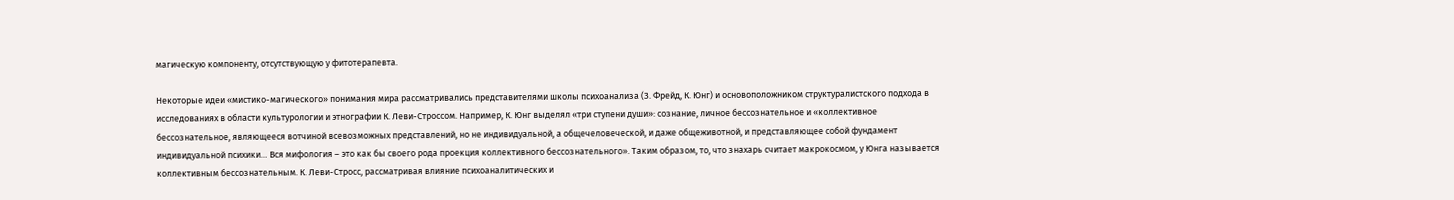магическую компоненту, отсутствующую у фитотерапевта.

Некоторые идеи «мистико-магического» понимания мира рассматривались представителями школы психоанализа (З. Фрейд, К. Юнг) и основоположником структуралистского подхода в исследованиях в области культурологии и этнографии К. Леви-Строссом. Например, К. Юнг выделял «три ступени души»: сознание, личное бессознательное и «коллективное бессознательное, являющееся вотчиной всевозможных представлений, но не индивидуальной, а общечеловеческой, и даже общеживотной, и представляющее собой фундамент индивидуальной психики… Вся мифология – это как бы своего рода проекция коллективного бессознательного». Таким образом, то, что знахарь считает макрокосмом, у Юнга называется коллективным бессознательным. К. Леви-Стросс, рассматривая влияние психоаналитических и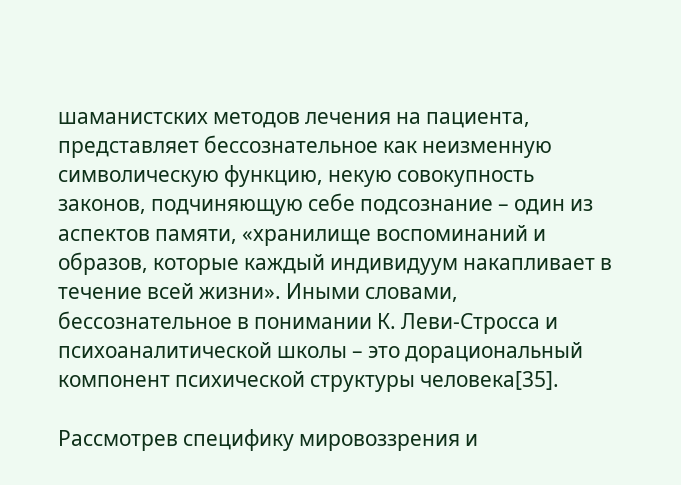шаманистских методов лечения на пациента, представляет бессознательное как неизменную символическую функцию, некую совокупность законов, подчиняющую себе подсознание – один из аспектов памяти, «хранилище воспоминаний и образов, которые каждый индивидуум накапливает в течение всей жизни». Иными словами, бессознательное в понимании К. Леви-Стросса и психоаналитической школы – это дорациональный компонент психической структуры человека[35].

Рассмотрев специфику мировоззрения и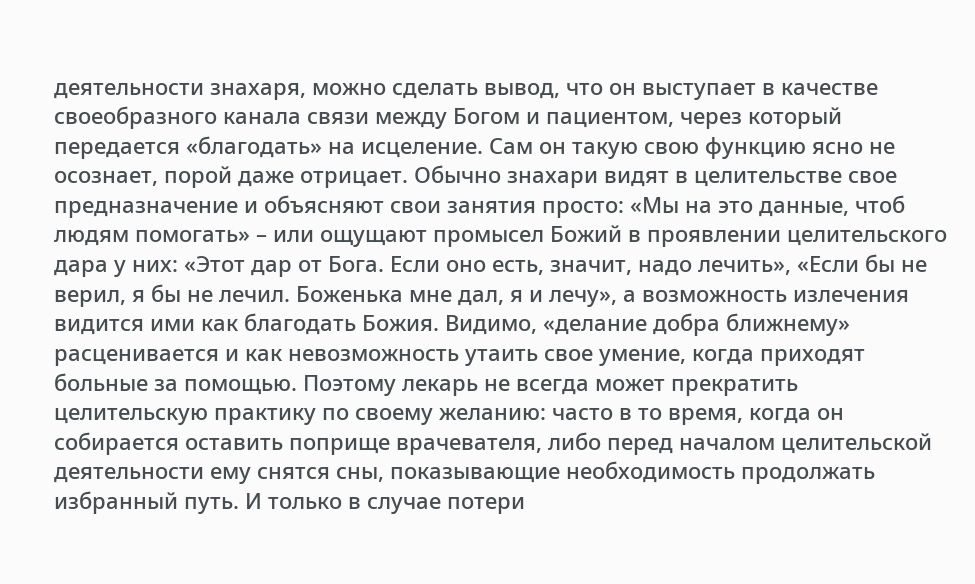деятельности знахаря, можно сделать вывод, что он выступает в качестве своеобразного канала связи между Богом и пациентом, через который передается «благодать» на исцеление. Сам он такую свою функцию ясно не осознает, порой даже отрицает. Обычно знахари видят в целительстве свое предназначение и объясняют свои занятия просто: «Мы на это данные, чтоб людям помогать» – или ощущают промысел Божий в проявлении целительского дара у них: «Этот дар от Бога. Если оно есть, значит, надо лечить», «Если бы не верил, я бы не лечил. Боженька мне дал, я и лечу», а возможность излечения видится ими как благодать Божия. Видимо, «делание добра ближнему» расценивается и как невозможность утаить свое умение, когда приходят больные за помощью. Поэтому лекарь не всегда может прекратить целительскую практику по своему желанию: часто в то время, когда он собирается оставить поприще врачевателя, либо перед началом целительской деятельности ему снятся сны, показывающие необходимость продолжать избранный путь. И только в случае потери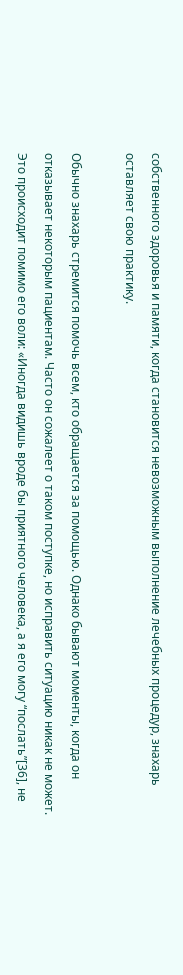собственного здоровья и памяти, когда становится невозможным выполнение лечебных процедур, знахарь оставляет свою практику.

Обычно знахарь стремится помочь всем, кто обращается за помощью. Однако бывают моменты, когда он отказывает некоторым пациентам. Часто он сожалеет о таком поступке, но исправить ситуацию никак не может. Это происходит помимо его воли: «Иногда видишь вроде бы приятного человека, а я его могу “послать”[36], не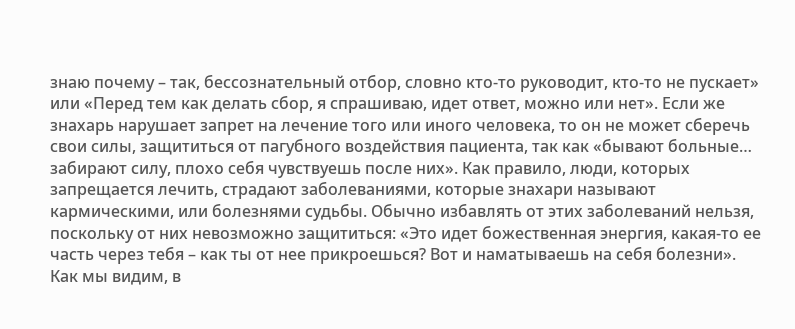знаю почему – так, бессознательный отбор, словно кто-то руководит, кто-то не пускает» или «Перед тем как делать сбор, я спрашиваю, идет ответ, можно или нет». Если же знахарь нарушает запрет на лечение того или иного человека, то он не может сберечь свои силы, защититься от пагубного воздействия пациента, так как «бывают больные… забирают силу, плохо себя чувствуешь после них». Как правило, люди, которых запрещается лечить, страдают заболеваниями, которые знахари называют кармическими, или болезнями судьбы. Обычно избавлять от этих заболеваний нельзя, поскольку от них невозможно защититься: «Это идет божественная энергия, какая-то ее часть через тебя – как ты от нее прикроешься? Вот и наматываешь на себя болезни». Как мы видим, в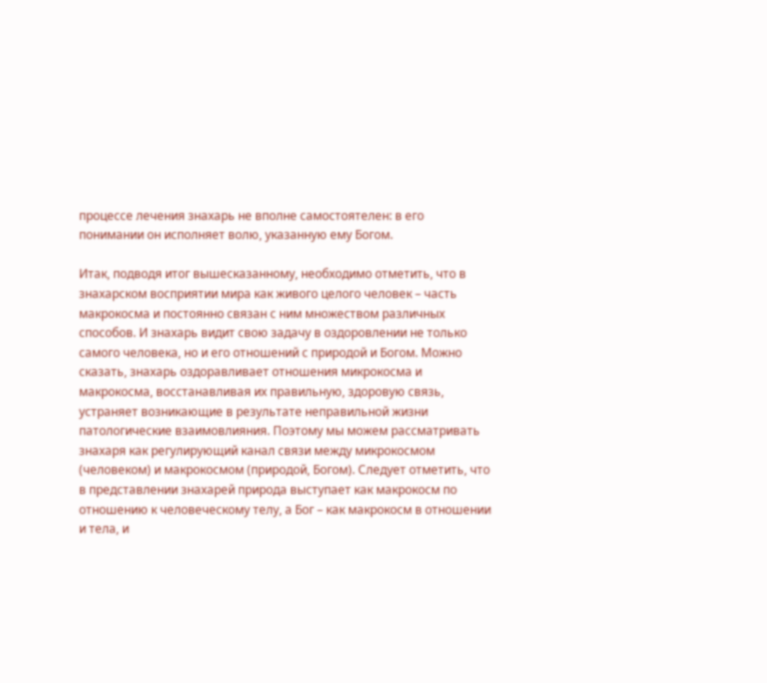процессе лечения знахарь не вполне самостоятелен: в его понимании он исполняет волю, указанную ему Богом.

Итак, подводя итог вышесказанному, необходимо отметить, что в знахарском восприятии мира как живого целого человек – часть макрокосма и постоянно связан с ним множеством различных способов. И знахарь видит свою задачу в оздоровлении не только самого человека, но и его отношений с природой и Богом. Можно сказать, знахарь оздоравливает отношения микрокосма и макрокосма, восстанавливая их правильную, здоровую связь, устраняет возникающие в результате неправильной жизни патологические взаимовлияния. Поэтому мы можем рассматривать знахаря как регулирующий канал связи между микрокосмом (человеком) и макрокосмом (природой, Богом). Следует отметить, что в представлении знахарей природа выступает как макрокосм по отношению к человеческому телу, а Бог – как макрокосм в отношении и тела, и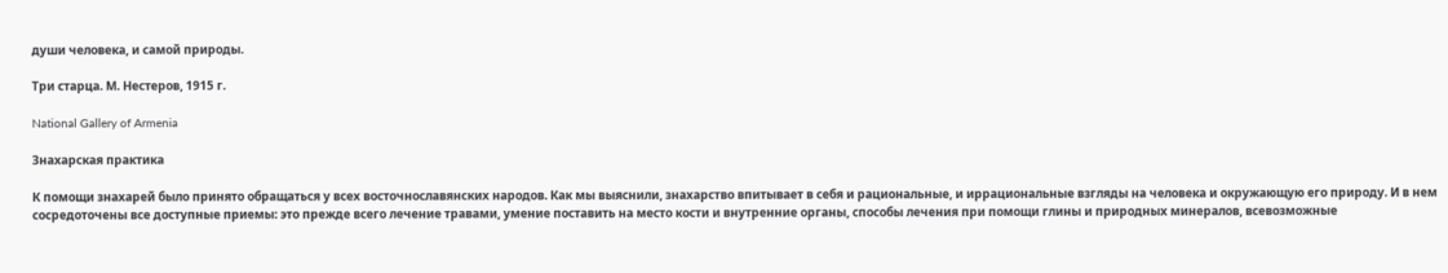души человека, и самой природы.

Три старца. М. Нестеров, 1915 г.

National Gallery of Armenia

Знахарская практика

К помощи знахарей было принято обращаться у всех восточнославянских народов. Как мы выяснили, знахарство впитывает в себя и рациональные, и иррациональные взгляды на человека и окружающую его природу. И в нем сосредоточены все доступные приемы: это прежде всего лечение травами, умение поставить на место кости и внутренние органы, способы лечения при помощи глины и природных минералов, всевозможные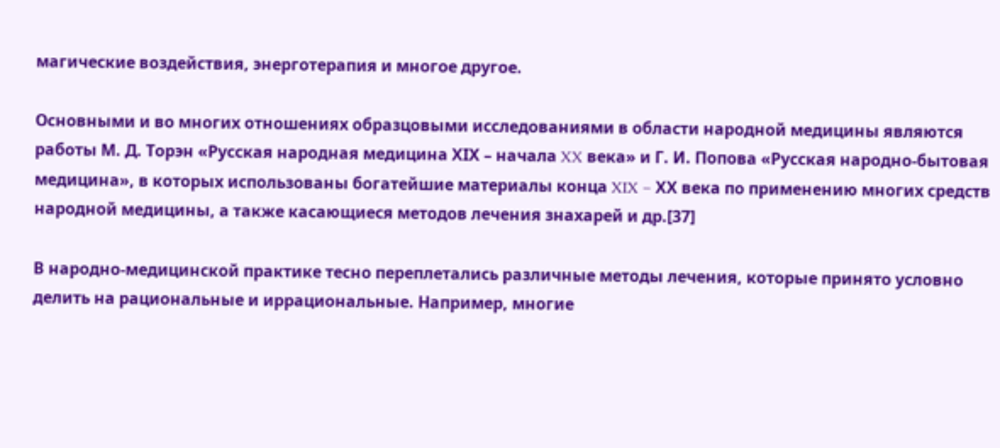магические воздействия, энерготерапия и многое другое.

Основными и во многих отношениях образцовыми исследованиями в области народной медицины являются работы М. Д. Торэн «Русская народная медицина ХIX – начала XX века» и Г. И. Попова «Русская народно-бытовая медицина», в которых использованы богатейшие материалы конца XIX – ХХ века по применению многих средств народной медицины, а также касающиеся методов лечения знахарей и др.[37]

В народно-медицинской практике тесно переплетались различные методы лечения, которые принято условно делить на рациональные и иррациональные. Например, многие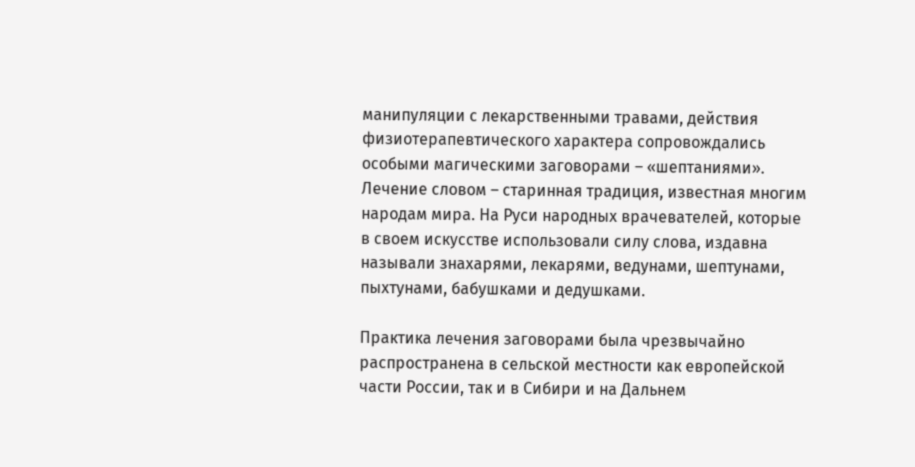манипуляции с лекарственными травами, действия физиотерапевтического характера сопровождались особыми магическими заговорами – «шептаниями». Лечение словом – старинная традиция, известная многим народам мира. На Руси народных врачевателей, которые в своем искусстве использовали силу слова, издавна называли знахарями, лекарями, ведунами, шептунами, пыхтунами, бабушками и дедушками.

Практика лечения заговорами была чрезвычайно распространена в сельской местности как европейской части России, так и в Сибири и на Дальнем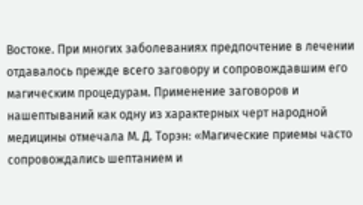Востоке. При многих заболеваниях предпочтение в лечении отдавалось прежде всего заговору и сопровождавшим его магическим процедурам. Применение заговоров и нашептываний как одну из характерных черт народной медицины отмечала М. Д. Торэн: «Магические приемы часто сопровождались шептанием и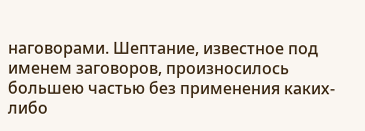наговорами. Шептание, известное под именем заговоров, произносилось большею частью без применения каких-либо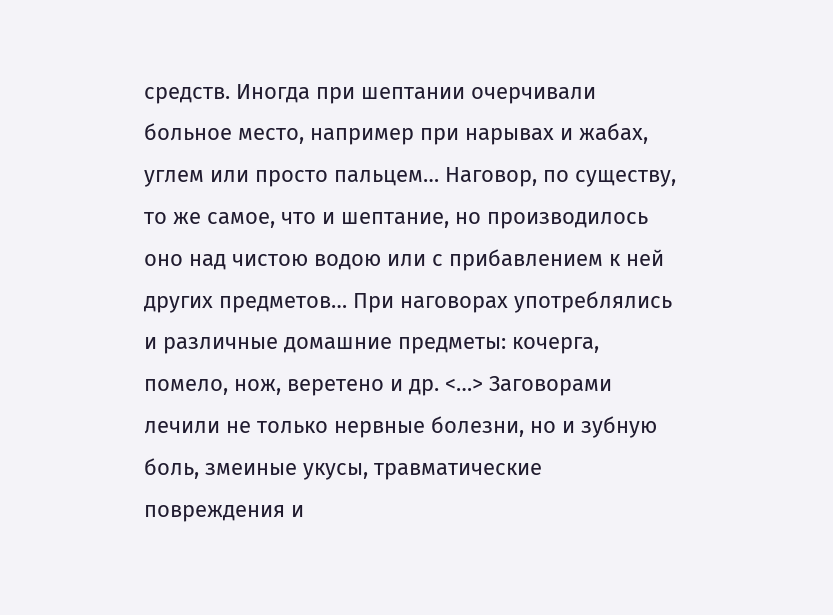средств. Иногда при шептании очерчивали больное место, например при нарывах и жабах, углем или просто пальцем… Наговор, по существу, то же самое, что и шептание, но производилось оно над чистою водою или с прибавлением к ней других предметов… При наговорах употреблялись и различные домашние предметы: кочерга, помело, нож, веретено и др. <…> Заговорами лечили не только нервные болезни, но и зубную боль, змеиные укусы, травматические повреждения и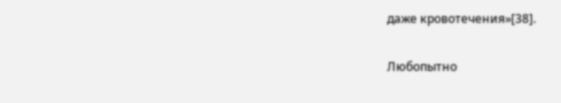даже кровотечения»[38].

Любопытно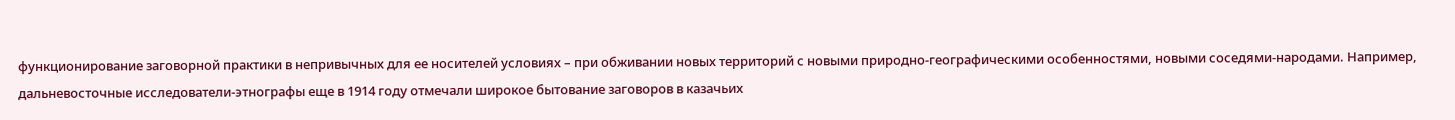функционирование заговорной практики в непривычных для ее носителей условиях – при обживании новых территорий с новыми природно-географическими особенностями, новыми соседями-народами. Например, дальневосточные исследователи-этнографы еще в 1914 году отмечали широкое бытование заговоров в казачьих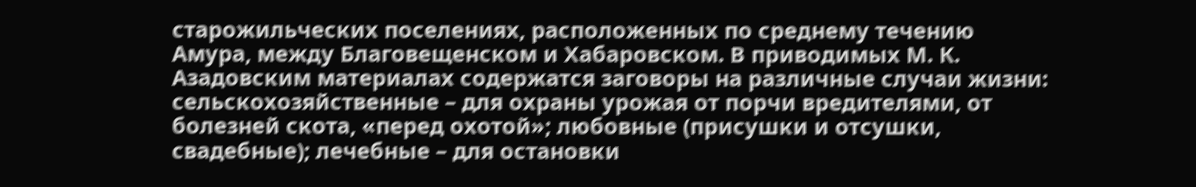старожильческих поселениях, расположенных по среднему течению Амура, между Благовещенском и Хабаровском. В приводимых М. К. Азадовским материалах содержатся заговоры на различные случаи жизни: сельскохозяйственные – для охраны урожая от порчи вредителями, от болезней скота, «перед охотой»; любовные (присушки и отсушки, свадебные); лечебные – для остановки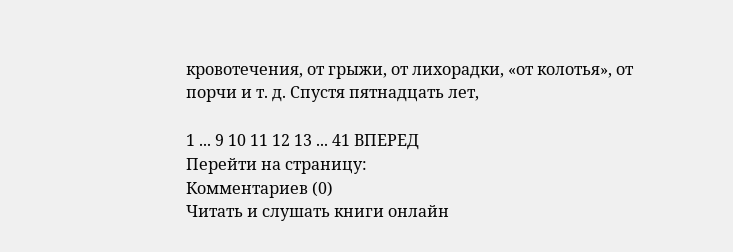кровотечения, от грыжи, от лихорадки, «от колотья», от порчи и т. д. Спустя пятнадцать лет,

1 ... 9 10 11 12 13 ... 41 ВПЕРЕД
Перейти на страницу:
Комментариев (0)
Читать и слушать книги онлайн